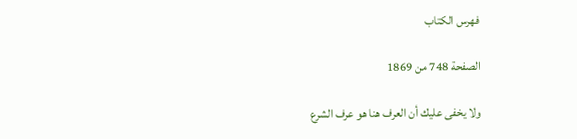فهرس الكتاب

الصفحة 748 من 1869

ولا يخفى عليك أن العرف هنا هو عرف الشرع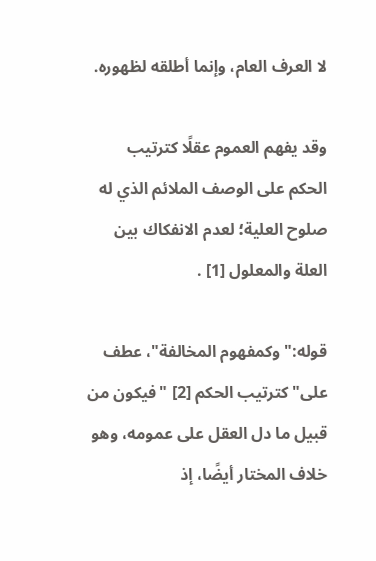لا العرف العام، وإنما أطلقه لظهوره.

وقد يفهم العموم عقلًا كترتيب الحكم على الوصف الملائم الذي له صلوح العلية؛ لعدم الانفكاك بين العلة والمعلول [1] .

قوله:"وكمفهوم المخالفة"، عطف على"كترتيب الحكم [2] "فيكون من قبيل ما دل العقل على عمومه، وهو خلاف المختار أيضًا، إذ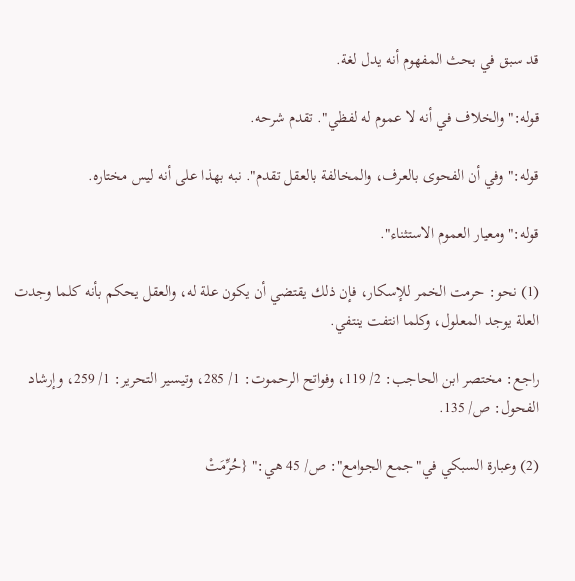قد سبق في بحث المفهوم أنه يدل لغة.

قوله:"والخلاف في أنه لا عموم له لفظي". تقدم شرحه.

قوله:"وفي أن الفحوى بالعرف، والمخالفة بالعقل تقدم". نبه بهذا على أنه ليس مختاره.

قوله:"ومعيار العموم الاستثناء".

(1) نحو: حرمت الخمر للإسكار، فإن ذلك يقتضي أن يكون علة له، والعقل يحكم بأنه كلما وجدت العلة يوجد المعلول، وكلما انتفت ينتفي.

راجع: مختصر ابن الحاجب: 2/ 119، وفواتح الرحموت: 1/ 285، وتيسير التحرير: 1/ 259، وإرشاد الفحول: ص/ 135.

(2) وعبارة السبكي في"جمع الجوامع": ص/ 45 هي:" {حُرِّمَتْ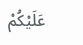عَلَيْكُمْ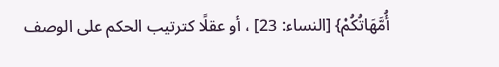أُمَّهَاتُكُمْ} [النساء: 23] ، أو عقلًا كترتيب الحكم على الوصف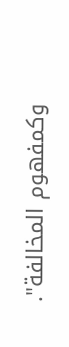وكمفهوم المخالفة".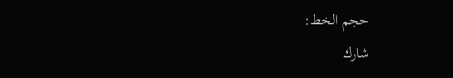حجم الخط:
شارك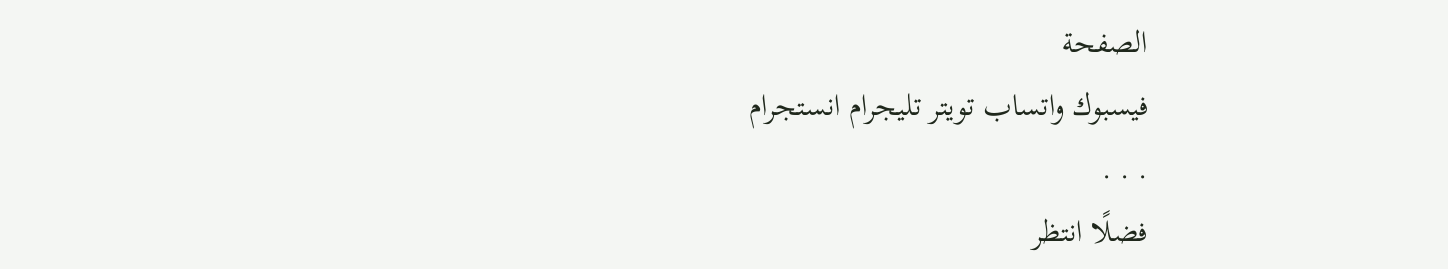الصفحة
فيسبوك واتساب تويتر تليجرام انستجرام
. . .
فضلًا انتظر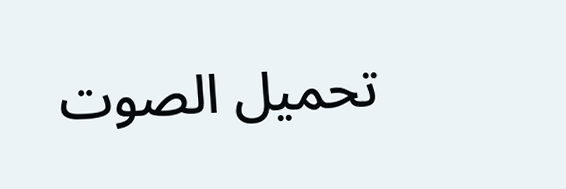تحميل الصوت